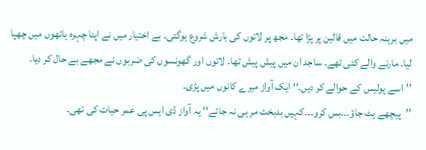میں برہنہ حالت میں قالین پر پڑا تھا۔ مجھ پر لاتوں کی بارش شروع ہوگئی۔ بے اختیار میں نے اپنا چہرہ ہاتھوں میں چھپا لیا۔ مارنے والے کئی تھے۔ ساجد ان میں پیش پیش تھا۔ لاتوں اور گھونسوں کی ضربوں نے مجھے بے حال کر دیا۔
’’اسے پولیس کے حوالے کر دیں۔‘‘ ایک آواز میرے کانوں میں پڑی۔
’’پیچھے ہٹ جاؤ۔۔۔بس کرو۔۔۔کہیں بدبخت مر ہی نہ جائے‘‘ یہ آواز ڈی ایس پی عمر حیات کی تھی۔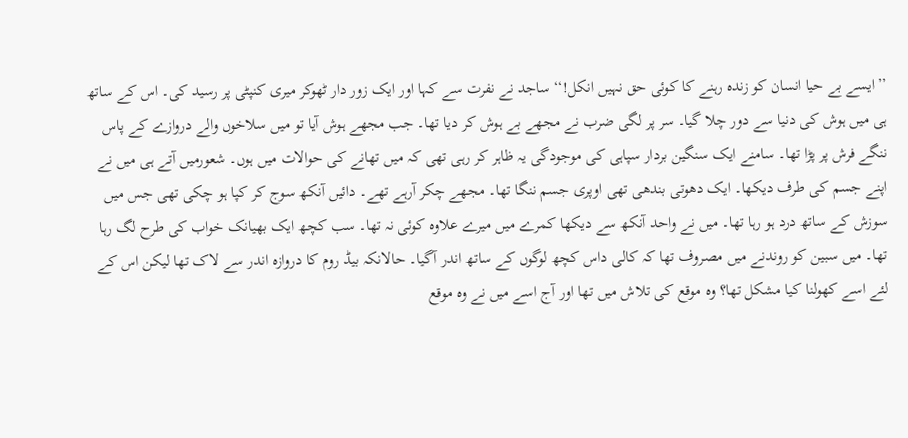’’ایسے بے حیا انسان کو زندہ رہنے کا کوئی حق نہیں انکل!‘‘ ساجد نے نفرت سے کہا اور ایک زور دار ٹھوکر میری کنپٹی پر رسید کی۔ اس کے ساتھ ہی میں ہوش کی دنیا سے دور چلا گیا۔ سر پر لگی ضرب نے مجھے بے ہوش کر دیا تھا۔ جب مجھے ہوش آیا تو میں سلاخوں والے دروازے کے پاس ننگے فرش پر پڑا تھا۔ سامنے ایک سنگین بردار سپاہی کی موجودگی یہ ظاہر کر رہی تھی کہ میں تھانے کی حوالات میں ہوں۔ شعورمیں آتے ہی میں نے اپنے جسم کی طرف دیکھا۔ ایک دھوتی بندھی تھی اوپری جسم ننگا تھا۔ مجھے چکر آرہے تھے۔ دائیں آنکھ سوج کر کپا ہو چکی تھی جس میں سوزش کے ساتھ درد ہو رہا تھا۔ میں نے واحد آنکھ سے دیکھا کمرے میں میرے علاوہ کوئی نہ تھا۔ سب کچھ ایک بھیانک خواب کی طرح لگ رہا تھا۔ میں سبین کو روندنے میں مصروف تھا کہ کالی داس کچھ لوگوں کے ساتھ اندر آگیا۔ حالانکہ بیڈ روم کا دروازہ اندر سے لاک تھا لیکن اس کے لئے اسے کھولنا کیا مشکل تھا؟ وہ موقع کی تلاش میں تھا اور آج اسے میں نے وہ موقع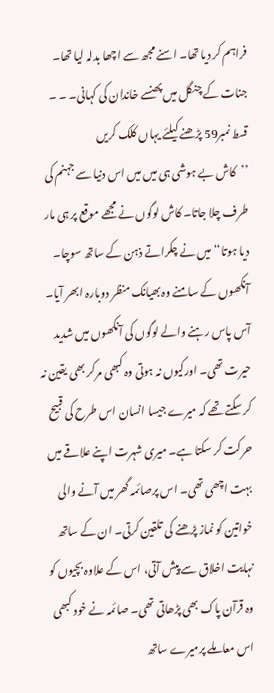فراہم کر دیا تھا۔ اسنے مجھ سے اچھا بدلہ لیا تھا۔
جنات کے چنگل میں پھنسے خاندان کی کہانی۔ ۔ ۔ قسط نمبر59 پڑھنے کیلئے یہاں کلک کریں
’’کاش بے ہوشی ہی میں میں اس دنیا سے جہنم کی طرف چلا جاتا۔ کاش لوگوں نے مجھے موقع پر ہی مار دیا ہوتا‘‘ میں نے چکراتے ذہن کے ساتھ سوچا۔ آنکھوں کے سامنے وہ بھیانک منظر دوبارہ ابھر آیا۔ آس پاس رہنے والے لوگوں کی آنکھوں میں شدید حیرت تھی۔ اورکیوں نہ ہوتی وہ کبھی مرکر بھی یقین نہ کر سکتے تھے کہ میرے جیسا انسان اس طرح کی قبیح حرکت کر سکتا ہے۔ میری شہرت اپنے علاقے میں بہت اچھی تھی۔ اس پرصائمہ گھر میں آنے والی خواتین کو نماز پڑھنے کی تلقین کرتی۔ ان کے ساتھ نہایت اخلاق سے پیش آتی، اس کے علاوہ بچیوں کو وہ قرآن پاک بھی پڑھاتی تھی۔ صائمہ نے خود کبھی اس معاملے پرمیرے ساتھ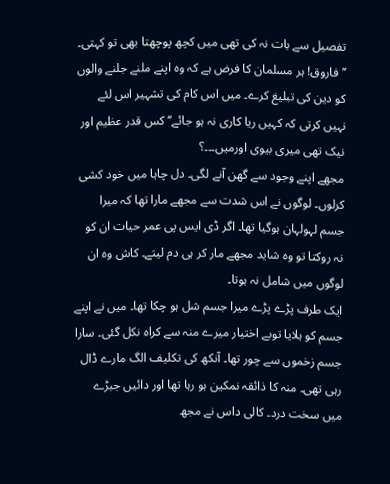تفصیل سے بات نہ کی تھی میں کچھ پوچھتا بھی تو کہتی۔
’’فاروق! ہر مسلمان کا فرض ہے کہ وہ اپنے ملنے جلنے والوں کو دین کی تبلیغ کرے۔ میں اس کام کی تشہیر اس لئے نہیں کرتی کہ کہیں ریا کاری نہ ہو جائے‘‘ کس قدر عظیم اور نیک تھی میری بیوی اورمیں۔۔۔؟
مجھے اپنے وجود سے گھن آنے لگی۔ دل چاہا میں خود کشی کرلوں۔ لوگوں نے اس شدت سے مجھے مارا تھا کہ میرا جسم لہولہان ہوگیا تھا۔ اگر ڈی ایس پی عمر حیات ان کو نہ روکتا تو وہ شاید مجھے مار کر ہی دم لیتے۔ کاش وہ ان لوگوں میں شامل نہ ہوتا۔
ایک طرف پڑے پڑے میرا جسم شل ہو چکا تھا۔ میں نے اپنے جسم کو ہلایا توبے اختیار میرے منہ سے کراہ نکل گئی۔ سارا جسم زخموں سے چور تھا۔ آنکھ کی تکلیف الگ مارے ڈال رہی تھی۔ منہ کا ذائقہ نمکین ہو رہا تھا اور دائیں جبڑے میں سخت درد۔ کالی داس نے مجھ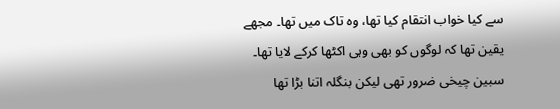سے کیا خواب انتقام کیا تھا، وہ تاک میں تھا۔ مجھے یقین تھا کہ لوگوں کو بھی وہی اکٹھا کرکے لایا تھا۔
سبین چیخی ضرور تھی لیکن بنگلہ اتنا بڑا تھا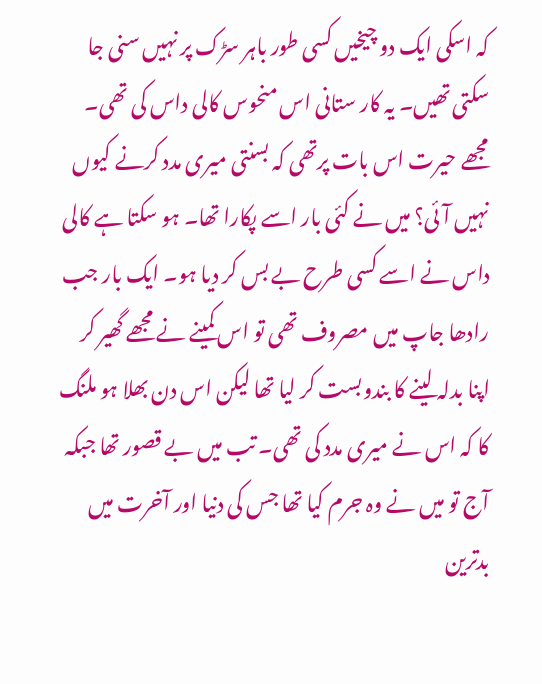کہ اسکی ایک دو چیخیں کسی طور باہر سڑک پر نہیں سنی جا سکتی تھیں۔ یہ کار ستانی اس منحوس کالی داس کی تھی۔ مجھے حیرت اس بات پرتھی کہ بسنتی میری مدد کرنے کیوں نہیں آئی؟ میں نے کئی بار اسے پکارا تھا۔ ہو سکتا ہے کالی داس نے اسے کسی طرح بے بس کر دیا ہو۔ ایک بار جب رادھا جاپ میں مصروف تھی تو اس کمینے نے مجھے گھیر کر اپنا بدلہ لینے کا بندوبست کر لیا تھا لیکن اس دن بھلا ہو ملنگ کا کہ اس نے میری مدد کی تھی۔ تب میں بے قصور تھا جبکہ آج تو میں نے وہ جرم کیا تھا جس کی دنیا اور آخرت میں بدترین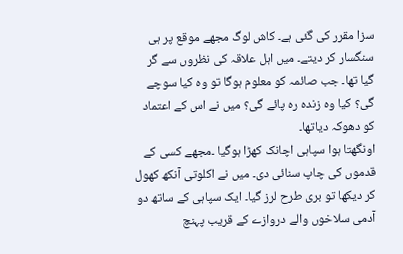سزا مقرر کی گئی ہے۔ کاش لوگ مجھے موقع پر ہی سنگسار کر دیتے۔ میں اہل علاقہ کی نظروں سے گر گیا تھا۔ جب صائمہ کو معلوم ہوگا تو وہ کیا سوچے گی؟ کیا وہ زندہ رہ پائے گی؟ میں نے اس کے اعتماد کو دھوکہ دیاتھا۔
اونگھتا ہوا سپاہی اچانک کھڑا ہوگیا ۔مجھے کسی کے قدموں کی چاپ سنائی دی۔ میں نے اکلوتی آنکھ کھول کر دیکھا تو بری طرح لرز گیا۔ ایک سپاہی کے ساتھ دو آدمی سلاخوں والے دروازے کے قریب پہنچ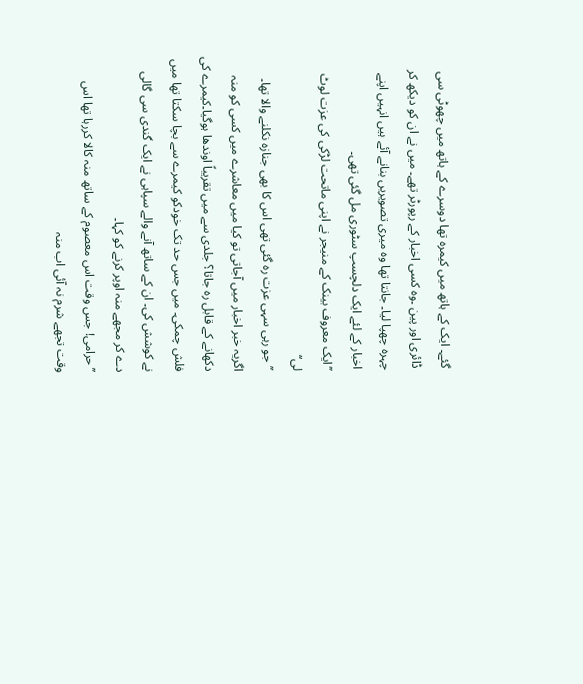گئے۔ ایک کے ہاتھ میں کیمرہ تھا دوسرے کے ہاتھ میں چھوٹی سی ڈائری اور پین ۔وہ کسی اخبار کے رپورٹر تھے۔ میں نے ان کو دیکھ کر چہرہ چھپا لیا۔ جانتا تھا وہ میری تصویریں بنانے آئے ہیں انہیں اپنے اخبار کے لئے ایک دلچسپ سٹوری مل گئی تھی۔
’’ایک معروف بینک کے منیجر نے اپنی ماتحت لڑکی کی عزت لوٹ لی‘‘
’’جو رہی سہی عزت رہ گئی تھی اس کا بھی جنازہ نکلنے والا تھا۔ اگریہ خبر اخبار میں آجاتی تو کیا میں معاشرے میں کسی کو منہ دکھانے کے قابل رہ جاتا؟ جلدی سے میں تقریباً اوندھا ہوگیا۔کیمرے کی فلش چمکی۔ میں جس حد تک خودکو کیمرے سے بچا سکتا تھا میں نے کوشش کی۔ ان کے ساتھ آنے والے سپاہی نے ایک گندی سی گالی دے کر مجھے منہ اوپر کرنے کو کہا۔
’’حرامی! جس وقت اس معصوم کے ساتھ منہ کالا کررہا تھا اس وقت تجھے شرم نہ آئی اب منہ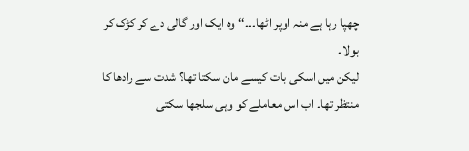چھپا رہا ہے منہ اوپر اٹھا۔۔۔‘‘ وہ ایک اور گالی دے کر کڑک کر بولا۔
لیکن میں اسکی بات کیسے مان سکتا تھا؟ شدت سے رادھا کا منتظر تھا۔ اب اس معاملے کو وہی سلجھا سکتی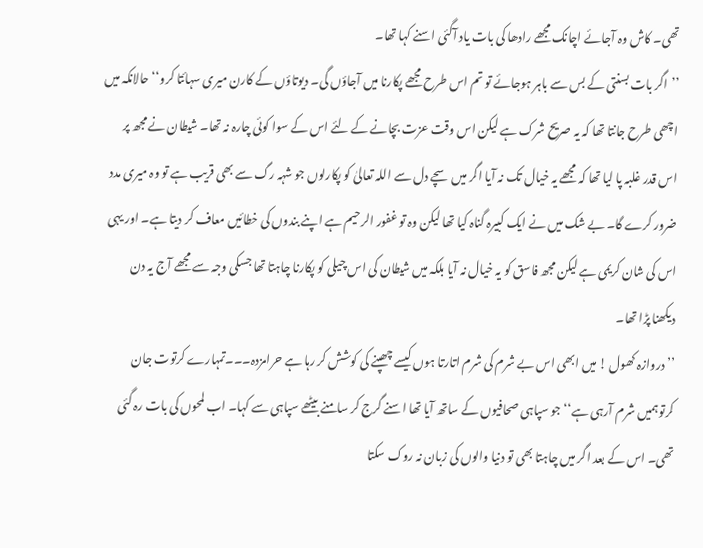تھی۔ کاش وہ آجائے اچانک مجھے رادھا کی بات یاد آگئی اسنے کہا تھا۔
’’اگر بات بسنتی کے بس سے باہر ہوجائے تو تم اس طرح مجھے پکارنا میں آجاؤں گی۔ دیوتاؤں کے کارن میری سہائتا کرو‘‘ حالانکہ میں اچھی طرح جانتا تھا کہ یہ صریح شرک ہے لیکن اس وقت عزت بچانے کے لئے اس کے سوا کوئی چارہ نہ تھا۔ شیطان نے مجھ پر اس قدر غلبہ پا لیا تھا کہ مجھے یہ خیال تک نہ آیا اگر میں سچے دل سے اللہ تعالیٰ کو پکارلوں جو شہہ رگ سے بھی قریب ہے تو وہ میری مدد ضرور کرے گا۔ بے شک میں نے ایک کبیرہ گناہ کیا تھا لیکن وہ تو غفور الرحیم ہے اپنے بندوں کی خطائیں معاف کر دیتا ہے۔ اور یہی اس کی شان کریمی ہے لیکن مجھ فاسق کو یہ خیال نہ آیا بلکہ میں شیطان کی اس چیلی کو پکارنا چاہتا تھا جسکی وجہ سے مجھے آج یہ دن دیکھنا پڑا تھا۔
’’دروازہ کھول ! میں ابھی اس بے شرم کی شرم اتارتا ہوں کیسے چھپنے کی کوشش کر رہا ہے حرامزدہ۔۔۔تمہارے کرتوت جان کرتوہمیں شرم آرہی ہے‘‘ جو سپاہی صحافیوں کے ساتھ آیا تھا اسنے گرج کر سامنے بیٹھے سپاہی سے کہا۔ اب لمحوں کی بات رہ گئی تھی۔ اس کے بعد اگر میں چاہتا بھی تو دنیا والوں کی زبان نہ روک سکتا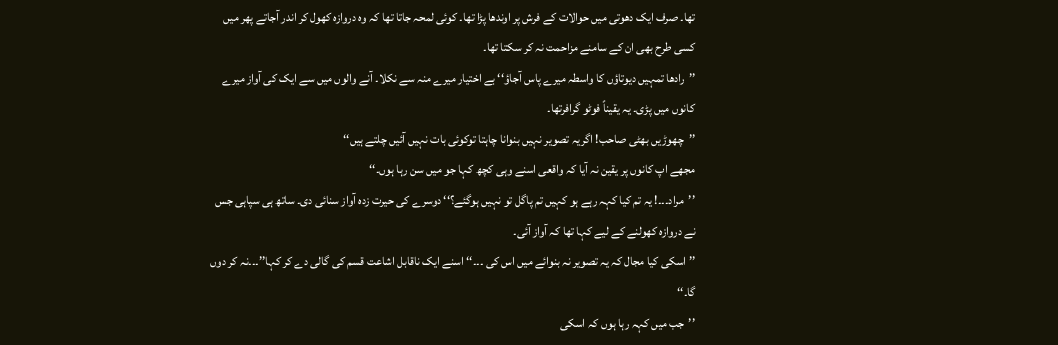تھا۔ صرف ایک دھوتی میں حوالات کے فرش پر اوندھا پڑا تھا۔ کوئی لمحہ جاتا تھا کہ وہ دروازہ کھول کر اندر آجاتے پھر میں کسی طرح بھی ان کے سامنے مزاحمت نہ کر سکتا تھا۔
’’رادھا تمہیں دیوتاؤں کا واسطہ میرے پاس آجاؤ‘‘ بے اختیار میرے منہ سے نکلا۔ آنے والوں میں سے ایک کی آواز میرے کانوں میں پڑی۔ یہ یقیناً فوٹو گرافرتھا۔
’’چھوڑیں بھٹی صاحب! اگریہ تصویر نہیں بنوانا چاہتا توکوئی بات نہیں آئیں چلتے ہیں‘‘
مجھے اپ کانوں پر یقین نہ آیا کہ واقعی اسنے وہی کچھ کہا جو میں سن رہا ہوں۔‘‘
’’مراد۔۔۔! یہ تم کیا کہہ رہے ہو کہیں تم پاگل تو نہیں ہوگئے؟‘‘ دوسرے کی حیرت زدہ آواز سنائی دی۔ ساتھ ہی سپاہی جس نے دروازہ کھولنے کے لیے کہا تھا کہ آواز آئی۔
’’اسکی کیا مجال کہ یہ تصویر نہ بنوائے میں اس کی ۔۔۔‘‘ اسنے ایک ناقابل اشاعت قسم کی گالی دے کر کہا’’۔۔۔نہ کر دوں گا۔‘‘
’’جب میں کہہ رہا ہوں کہ اسکی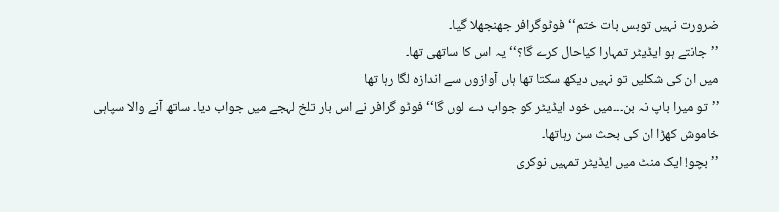ضرورت نہیں توبس بات ختم‘‘ فوٹوگرافر جھنجھلا گیا۔
’’جانتے ہو ایڈیٹر تمہارا کیاحال کرے گا؟‘‘ یہ اس کا ساتھی تھا۔
میں ان کی شکلیں تو نہیں دیکھ سکتا تھا ہاں آوازوں سے اندازہ لگا رہا تھا
’’تو میرا باپ نہ بن۔۔۔میں خود ایڈیٹر کو جواب دے لوں گا‘‘ فوٹو گرافر نے اس بار تلخ لہجے میں جواب دیا۔ ساتھ آنے والا سپاہی خاموش کھڑا ان کی بحث سن رہاتھا۔
’’بچو! ایک منٹ میں ایڈیٹر تمہیں نوکری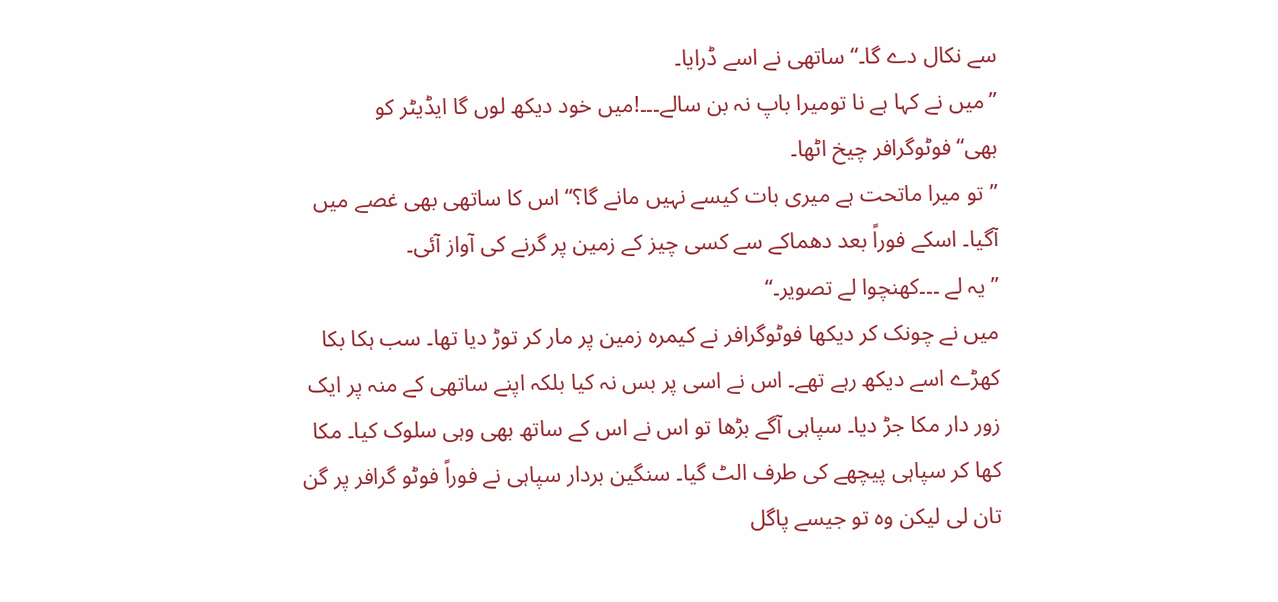سے نکال دے گا۔‘‘ ساتھی نے اسے ڈرایا۔
’’میں نے کہا ہے نا تومیرا باپ نہ بن سالے۔۔۔!میں خود دیکھ لوں گا ایڈیٹر کو بھی‘‘فوٹوگرافر چیخ اٹھا۔
’’تو میرا ماتحت ہے میری بات کیسے نہیں مانے گا؟‘‘ اس کا ساتھی بھی غصے میں آگیا۔ اسکے فوراً بعد دھماکے سے کسی چیز کے زمین پر گرنے کی آواز آئی۔
’’یہ لے ۔۔۔کھنچوا لے تصویر۔‘‘
میں نے چونک کر دیکھا فوٹوگرافر نے کیمرہ زمین پر مار کر توڑ دیا تھا۔ سب ہکا بکا کھڑے اسے دیکھ رہے تھے۔ اس نے اسی پر بس نہ کیا بلکہ اپنے ساتھی کے منہ پر ایک زور دار مکا جڑ دیا۔ سپاہی آگے بڑھا تو اس نے اس کے ساتھ بھی وہی سلوک کیا۔ مکا کھا کر سپاہی پیچھے کی طرف الٹ گیا۔ سنگین بردار سپاہی نے فوراً فوٹو گرافر پر گن تان لی لیکن وہ تو جیسے پاگل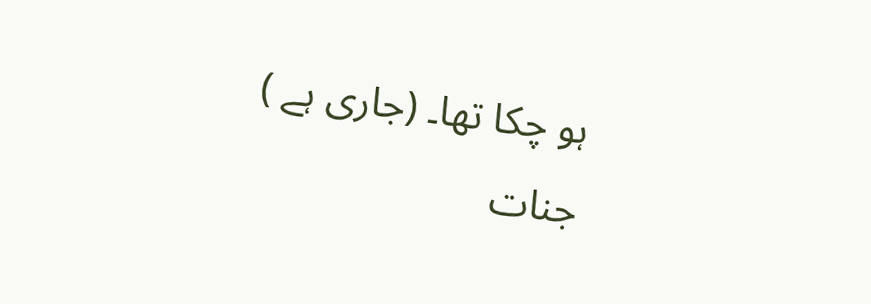ہو چکا تھا۔ (جاری ہے )
جنات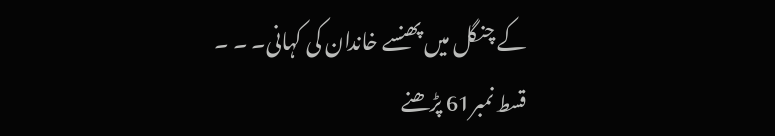کے چنگل میں پھنسے خاندان کی کہانی۔ ۔ ۔ قسط نمبر61 پڑھنے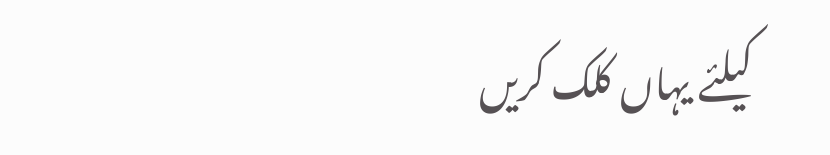کیلئے یہاں کلک کریں